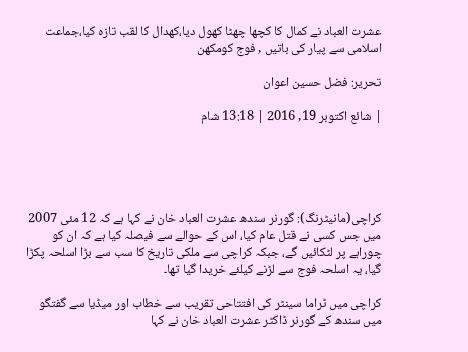عشرت العباد نے کمال کا کچھا چھٹا کھول دیا،کھدال کا لقب تازہ کیا،جماعت اسلامی سے پیار کی باتیں , فوج کومکھن

تحریر: فضل حسین اعوان

| شائع اکتوبر 19, 2016 | 13:18 شام





کراچی(مانیٹرنگ): گورنر سندھ عشرت العباد خان نے کہا ہے کہ 12 مئی 2007 میں جس کسی نے قتل عام کیا، اس کے حوالے سے فیصلہ کیا ہے کہ ان کو چوراہے پر لٹکائیں گے، جبکہ کراچی سے ملکی تاریخ کا سب سے بڑا اسلحہ پکڑا گیا، یہ اسلحہ فوج سے لڑنے کیلئے خریدا گیا تھا۔

کراچی میں ٹراما سینٹر کی افتتاحی تقریب سے خطاب اور میڈیا سے گفتگو میں سندھ کے گورنر ڈاکٹر عشرت العباد خان نے کہا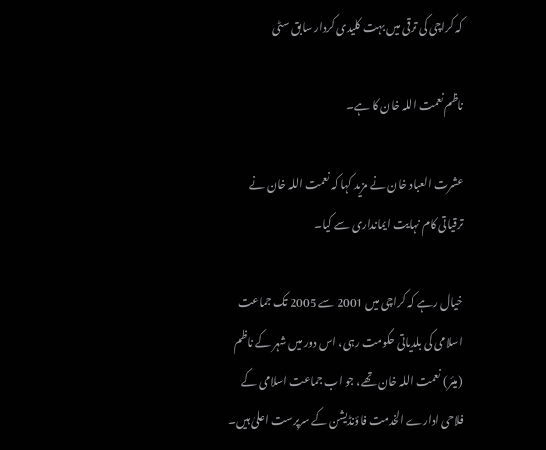کہ کراچی کی ترقی میں بہت کلیدی کردار سابق سٹی

ناظم نعمت اللہ خان کا ہے۔

عشرت العباد خان نے مزید کہا کہ نعمت اللہ خان نے ترقیاتی کام نہایت ایمانداری سے کیا۔

خیال رہے کہ کراچی میں 2001 سے 2005 تک جماعت اسلامی کی بلدیاتی حکومت رہی، اس دور میں شہر کے ناظم (میئر) نعمت اللہ خان تھے، جو اب جماعت اسلامی کے فلاحی ادارے الخدمت فاؤنڈیشن کے سرپرست اعلیٰ ہیں۔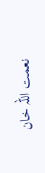نعمت اللہ خان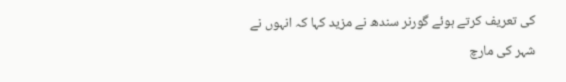کی تعریف کرتے ہوئے گورنر سندھ نے مزید کہا کہ انہوں نے شہر کی مارچ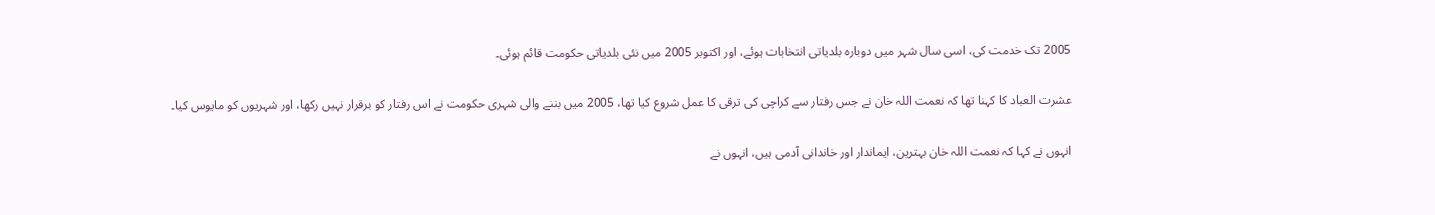2005 تک خدمت کی، اسی سال شہر میں دوبارہ بلدیاتی انتخابات ہوئے، اور اکتوبر 2005 میں نئی بلدیاتی حکومت قائم ہوئی۔

عشرت العباد کا کہنا تھا کہ نعمت اللہ خان نے جس رفتار سے کراچی کی ترقی کا عمل شروع کیا تھا، 2005 میں بننے والی شہری حکومت نے اس رفتار کو برقرار نہیں رکھا، اور شہریوں کو مایوس کیا۔

انہوں نے کہا کہ نعمت اللہ خان بہترین، ایماندار اور خاندانی آدمی ہیں، انہوں نے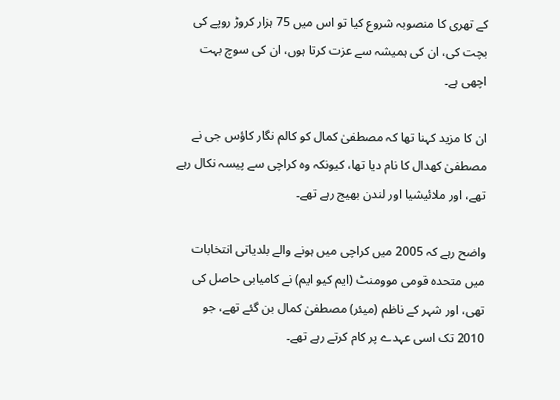کے تھری کا منصوبہ شروع کیا تو اس میں 75 ہزار کروڑ روپے کی بچت کی، ان کی ہمیشہ سے عزت کرتا ہوں، ان کی سوچ بہت اچھی ہے۔

ان کا مزید کہنا تھا کہ مصطفیٰ کمال کو کالم نگار کاؤس جی نے مصطفیٰ کھدال کا نام دیا تھا، کیونکہ وہ کراچی سے پیسہ نکال رہے تھے، اور ملائیشیا اور لندن بھیج رہے تھے۔

واضح رہے کہ 2005 میں کراچی میں ہونے والے بلدیاتی انتخابات میں متحدہ قومی موومنٹ (ایم کیو ایم) نے کامیابی حاصل کی تھی، اور شہر کے ناظم (میئر) مصطفیٰ کمال بن گئے تھے، جو 2010 تک اسی عہدے پر کام کرتے رہے تھے۔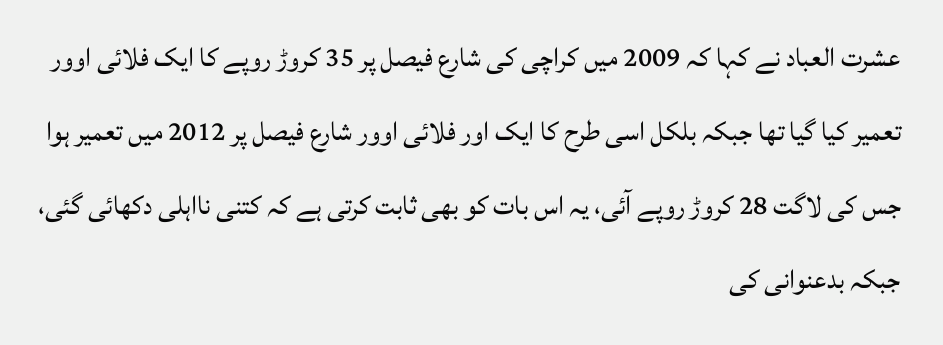عشرت العباد نے کہا کہ 2009 میں کراچی کی شارع فیصل پر 35 کروڑ روپے کا ایک فلائی اوور تعمیر کیا گیا تھا جبکہ بلکل اسی طرح کا ایک اور فلائی اوور شارع فیصل پر 2012 میں تعمیر ہوا جس کی لاگت 28 کروڑ روپے آئی، یہ اس بات کو بھی ثابت کرتی ہے کہ کتنی نااہلی دکھائی گئی، جبکہ بدعنوانی کی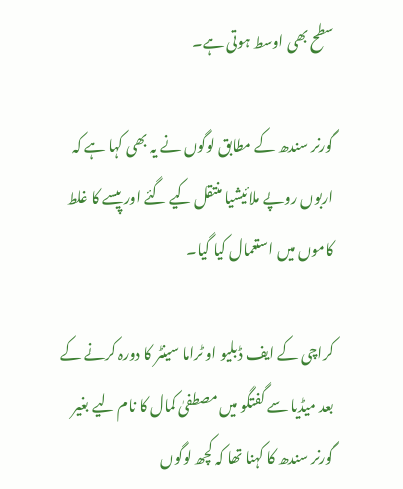سطح بھی اوسط ہوتی ہے۔

گورنر سندھ کے مطابق لوگوں نے یہ بھی کہا ہے کہ اربوں روپے ملائیشیا منتقل کیے گئے اور پیسے کا غلط کاموں میں استعمال کیا گیا۔

کراچی کے ایف ڈبلیو او ٹراما سینٹر کا دورہ کرنے کے بعد میڈیا سے گفتگو میں مصطفیٰ کمال کا نام لیے بغیر گورنر سندھ کا کہنا تھا کہ کچھ لوگوں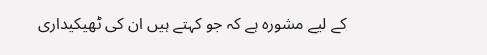کے لیے مشورہ ہے کہ جو کہتے ہیں ان کی ٹھیکیداری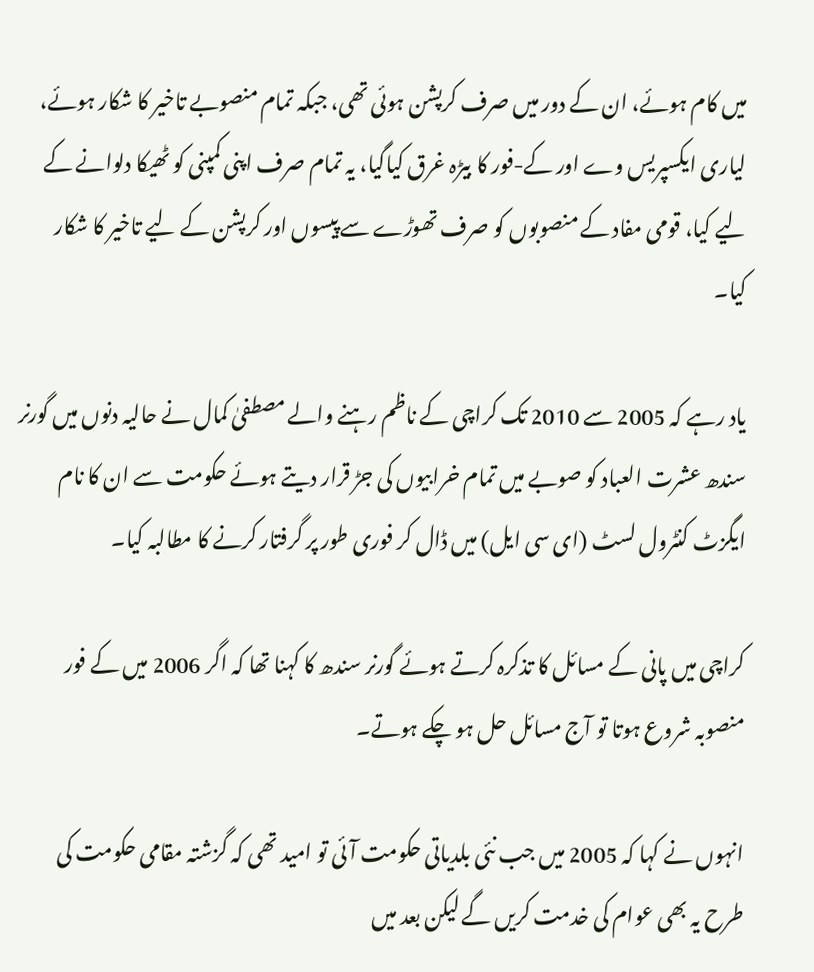میں کام ہوئے، ان کے دور میں صرف کرپشن ہوئی تھی، جبکہ تمام منصوبے تاخیر کا شکار ہوئے، لیاری ایکسپریس وے اور کے-فور کا بیڑہ غرق کیاگیا، یہ تمام صرف اپنی کمپنی کو ٹھیکا دلوانے کے لیے کیا، قومی مفاد کے منصوبوں کو صرف تھوڑے سے پیسوں اور کرپشن کے لیے تاخیر کا شکار کیا۔

یاد رہے کہ 2005 سے 2010 تک کراچی کے ناظم رہنے والے مصطفیٰ کمال نے حالیہ دنوں میں گورنر سندھ عشرت العباد کو صوبے میں تمام خرابیوں کی جڑ قرار دیتے ہوئے حکومت سے ان کا نام ایگزٹ کنٹرول لسٹ (ای سی ایل) میں ڈال کر فوری طور پر گرفتار کرنے کا مطالبہ کیا۔

کراچی میں پانی کے مسائل کا تذکرہ کرتے ہوئے گورنر سندھ کا کہنا تھا کہ اگر 2006 میں کے فور منصوبہ شروع ہوتا تو آج مسائل حل ہو چکے ہوتے۔

انہوں نے کہا کہ 2005 میں جب نئی بلدیاتی حکومت آئی تو امید تھی کہ گزشتہ مقامی حکومت کی طرح یہ بھی عوام کی خدمت کریں گے لیکن بعد میں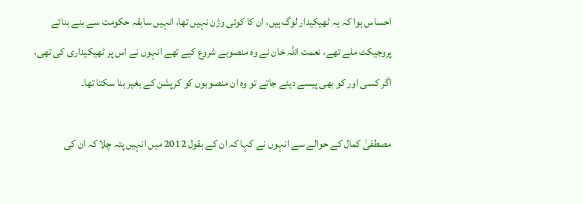احساس ہوا کہ یہ ٹھیکیدار لوگ ہیں، ان کا کوئی وژن نہیں تھا، انہیں سابقہ حکومت سے بنے بنائے پروجیکٹ ملے تھے، نعمت اللہ خان نے وہ منصوبے شروع کیے تھے انہوں نے اس پر ٹھیکیداری کی تھی، اگر کسی اور کو بھی پیسے دیئے جاتے تو وہ ان منصوبوں کو کرپشن کے بغیر بنا سکتا تھا۔

مصطفیٰ کمال کے حوالے سے انہوں نے کہا کہ ان کے بقول 2012 میں انہیں پتہ چلا کہ ان کی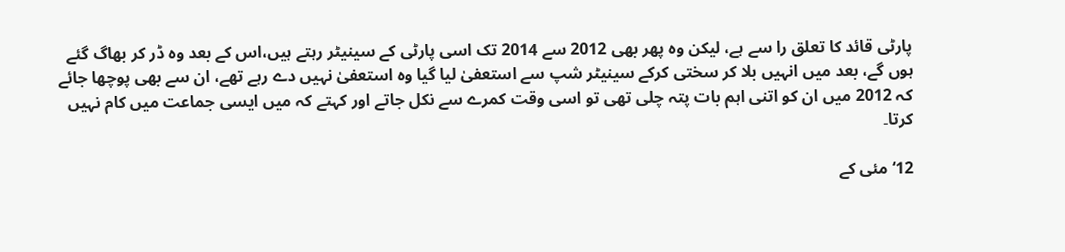پارٹی قائد کا تعلق را سے ہے، لیکن وہ پھر بھی 2012 سے 2014 تک اسی پارٹی کے سینیٹر رہتے ہیں،اس کے بعد وہ ڈر کر بھاگ گئے ہوں گے، بعد میں انہیں بلا کر سختی کرکے سینیٹر شپ سے استعفیٰ لیا گیا وہ استعفیٰ نہیں دے رہے تھے، ان سے بھی پوچھا جائے کہ 2012 میں ان کو اتنی اہم بات پتہ چلی تھی تو اسی وقت کمرے سے نکل جاتے اور کہتے کہ میں ایسی جماعت میں کام نہیں کرتا۔

12‘ مئی کے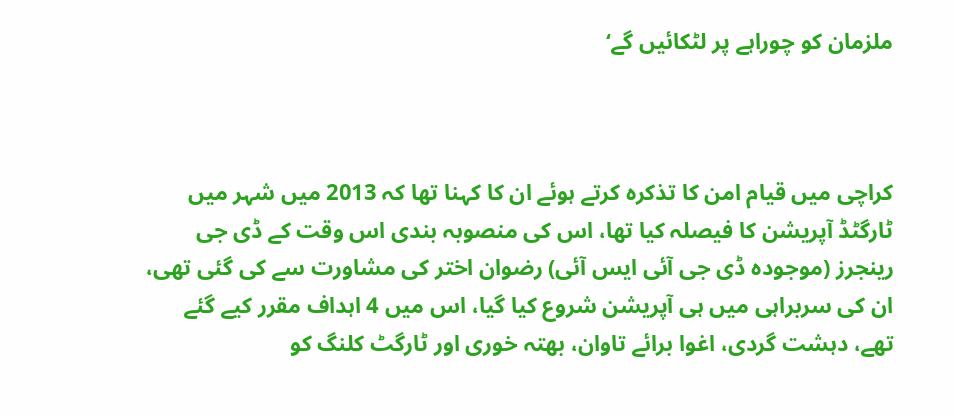ملزمان کو چوراہے پر لٹکائیں گے‘



کراچی میں قیام امن کا تذکرہ کرتے ہوئے ان کا کہنا تھا کہ 2013 میں شہر میں ٹارگٹڈ آپریشن کا فیصلہ کیا تھا، اس کی منصوبہ بندی اس وقت کے ڈی جی رینجرز (موجودہ ڈی جی آئی ایس آئی) رضوان اختر کی مشاورت سے کی گئی تھی، ان کی سربراہی میں ہی آپریشن شروع کیا گیا، اس میں 4 اہداف مقرر کیے گئے تھے، دہشت گردی، اغوا برائے تاوان، بھتہ خوری اور ٹارگٹ کلنگ کو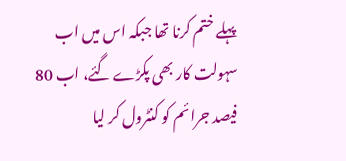پہلے ختم کرنا تھا جبکہ اس میں اب سہولت کار بھی پکڑے گئے، اب 80 فیصد جرائم کو کنٹرول کر لیا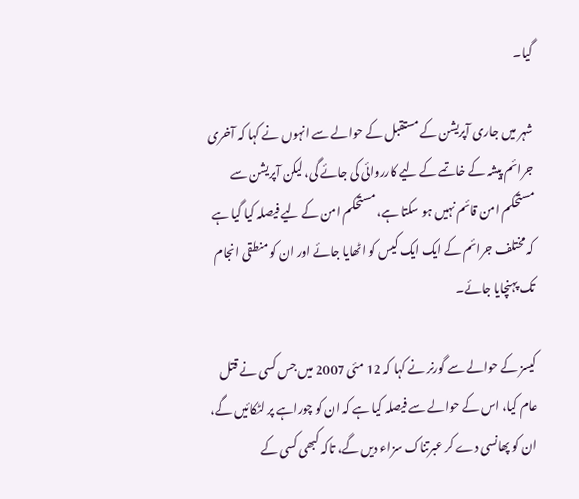گیا۔

شہر میں جاری آپریشن کے مستقبل کے حوالے سے انہوں نے کہا کہ آخری جرائم پیشہ کے خاتمے کے لیے کارروائی کی جائے گی، لیکن آپریشن سے مستحکم امن قائم نہیں ہو سکتا ہے، مستحکم امن کے لیے فیصلہ کیا گیا ہے کہ مختلف جرائم کے ایک ایک کیس کو اٹھایا جائے اور ان کو منطقی انجام تک پہنچایا جائے۔

کیسز کے حوالے سے گورنر نے کہا کہ 12 مئی 2007 میں جس کسی نے قتل عام کیا، اس کے حوالے سے فیصلہ کیا ہے کہ ان کو چوراہے پر لٹکائیں گے، ان کو پھانسی دے کر عبرتناک سزاء دیں گے، تاکہ کبھی کسی کے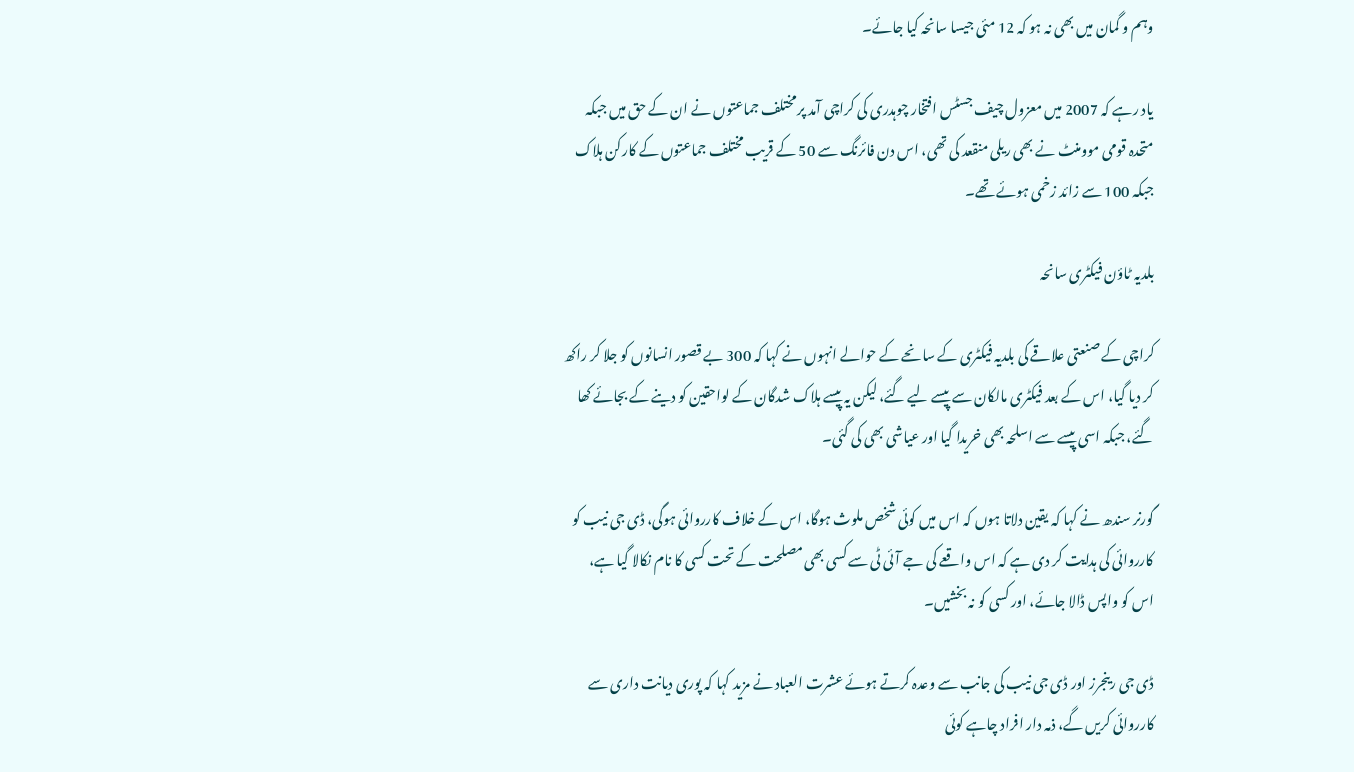وہم و گمان میں بھی نہ ہو کہ 12 مئی جیسا سانحہ کیا جائے۔

یاد رہے کہ 2007 میں معزول چیف جسٹس افتخار چوہدری کی کراچی آمد پر مختلف جماعتوں نے ان کے حق میں جبکہ متحدہ قومی موومنٹ نے بھی ریلی منقعد کی تھی، اس دن فائرنگ سے 50 کے قریب مختلف جماعتوں کے کارکن ہلاک جبکہ 100 سے زائد زخمی ہوئے تھے۔

بلدیہ ٹاؤن فیکٹری سانحہ

کراچی کے صنعتی علاقے کی بلدیہ فیکٹری کے سانحے کے حوالے انہوں نے کہا کہ 300 بے قصور انسانوں کو جلا کر راکھ کر دیا گیا، اس کے بعد فیکٹری مالکان سے پیسے لیے گئے، لیکن یہ پیسے ہلاک شدگان کے لواحقین کو دینے کے بجائے کھا گئے، جبکہ اسی پیسے سے اسلحہ بھی خریدا گیا اور عیاشی بھی کی گئی۔

گورنر سندھ نے کہا کہ یقین دلاتا ہوں کہ اس میں کوئی شخص ملوث ہوگا، اس کے خلاف کارروائی ہوگی، ڈی جی نیب کو کارروائی کی ہدایت کر دی ہے کہ اس واقعے کی جے آئی ٹی سے کسی بھی مصلحت کے تحت کسی کا نام نکالا گیا ہے، اس کو واپس ڈالا جائے، اور کسی کو نہ بخشیں۔

ڈی جی رینجرز اور ڈی جی نیب کی جانب سے وعدہ کرتے ہوئے عشرت العباد نے مزید کہا کہ پوری دیانت داری سے کارروائی کریں گے، ذمہ دار افراد چاہے کوئی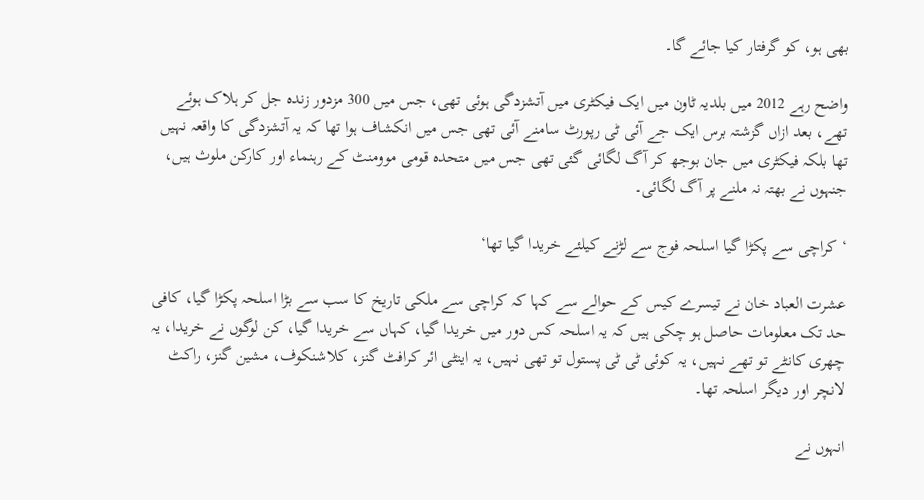بھی ہو، کو گرفتار کیا جائے گا۔

واضح رہے 2012 میں بلدیہ ٹاون میں ایک فیکٹری میں آتشزدگی ہوئی تھی، جس میں 300 مزدور زندہ جل کر ہلاک ہوئے تھے، بعد ازاں گزشتہ برس ایک جے آئی ٹی رپورٹ سامنے آئی تھی جس میں انکشاف ہوا تھا کہ یہ آتشزدگی کا واقعہ نہیں تھا بلکہ فیکٹری میں جان بوجھ کر آگ لگائی گئی تھی جس میں متحدہ قومی موومنٹ کے رہنماء اور کارکن ملوث ہیں، جنہوں نے بھتہ نہ ملنے پر آگ لگائی۔

‘کراچی سے پکڑا گیا اسلحہ فوج سے لڑنے کیلئے خریدا گیا تھا‘

عشرت العباد خان نے تیسرے کیس کے حوالے سے کہا کہ کراچی سے ملکی تاریخ کا سب سے بڑا اسلحہ پکڑا گیا، کافی حد تک معلومات حاصل ہو چکی ہیں کہ یہ اسلحہ کس دور میں خریدا گیا، کہاں سے خریدا گیا، کن لوگوں نے خریدا، یہ چھری کانٹے تو تھے نہیں، یہ کوئی ٹی ٹی پستول تو تھی نہیں، یہ اینٹی ائر کرافٹ گنز، کلاشنکوف، مشین گنز، راکٹ لانچر اور دیگر اسلحہ تھا۔

انہوں نے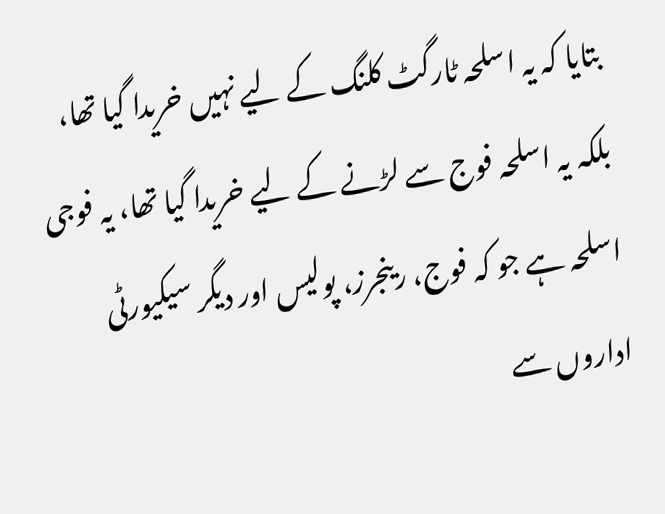بتایا کہ یہ اسلحہ ٹارگٹ کلنگ کے لیے نہیں خریدا گیا تھا، بلکہ یہ اسلحہ فوج سے لڑنے کے لیے خریدا گیا تھا، یہ فوجی اسلحہ ہے جو کہ فوج، رینجرز، پولیس اور دیگر سیکیورٹی اداروں سے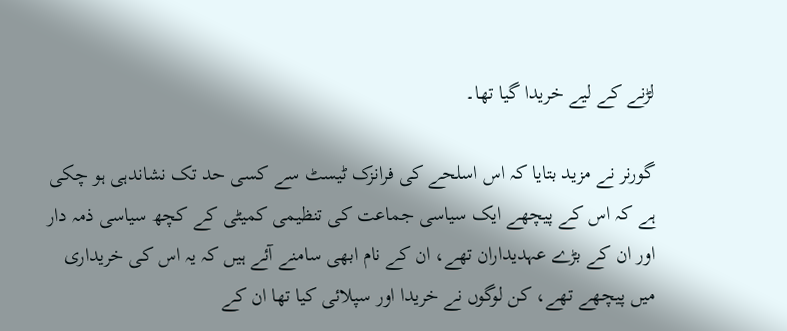لڑنے کے لیے خریدا گیا تھا۔

گورنر نے مزید بتایا کہ اس اسلحے کی فرانزک ٹیسٹ سے کسی حد تک نشاندہی ہو چکی ہے کہ اس کے پیچھے ایک سیاسی جماعت کی تنظیمی کمیٹی کے کچھ سیاسی ذمہ دار اور ان کے بڑے عہدیداران تھے، ان کے نام ابھی سامنے آئے ہیں کہ یہ اس کی خریداری میں پیچھے تھے، کن لوگوں نے خریدا اور سپلائی کیا تھا ان کے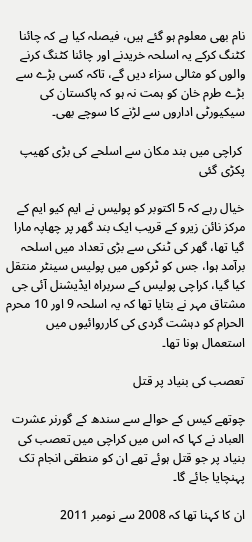نام بھی معلوم ہو گئے ہیں، فیصلہ کیا ہے کہ چائنا کٹنگ کرکے یہ اسلحہ خریدنے اور چائنا کٹنگ کرنے والوں کو مثالی سزاء دیں گے، تاکہ کسی بڑے سے بڑے طرم خان کو ہمت نہ ہو کہ پاکستان کی سیکیورٹی اداروں سے لڑنے کا سوچے بھی۔

 کراچی میں بند مکان سے اسلحے کی بڑی کھیپ پکڑی گئی

خیال رہے کہ 5 اکتوبر کو پولیس نے ایم کیو ایم کے مرکز نائن زیرو کے قریب ایک بند گھر پر چھاپہ مارا گیا تھا، گھر کی ٹنکی سے بڑی تعداد میں اسلحہ برآمد ہوا، جس کو ٹرکوں میں پولیس سینٹر منتقل کیا گیا، کراچی پولیس کے سربراہ ایڈیشنل آئی جی مشتاق مہر نے بتایا تھا کہ یہ اسلحہ 9 اور 10 محرم الحرام کو دہشت گردی کی کارروائیوں میں استعمال ہونا تھا۔

تعصب کی بنیاد پر قتل

چوتھے کیس کے حوالے سے سندھ کے گورنر عشرت العباد نے کہا کہ اس میں کراچی میں تعصب کی بنیاد پر جو قتل ہوئے تھے ان کو منطقی انجام تک پہنچایا جائے گا۔

ان کا کہنا تھا کہ 2008 سے نومبر 2011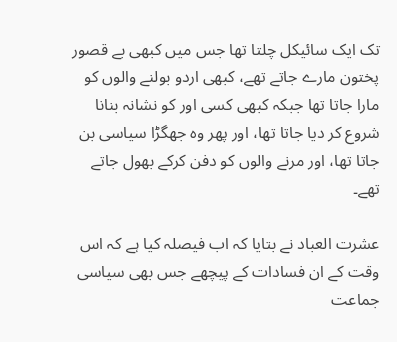تک ایک سائیکل چلتا تھا جس میں کبھی بے قصور پختون مارے جاتے تھے، کبھی اردو بولنے والوں کو مارا جاتا تھا جبکہ کبھی کسی اور کو نشانہ بنانا شروع کر دیا جاتا تھا، اور پھر وہ جھگڑا سیاسی بن جاتا تھا، اور مرنے والوں کو دفن کرکے بھول جاتے تھے۔

عشرت العباد نے بتایا کہ اب فیصلہ کیا ہے کہ اس وقت کے ان فسادات کے پیچھے جس بھی سیاسی جماعت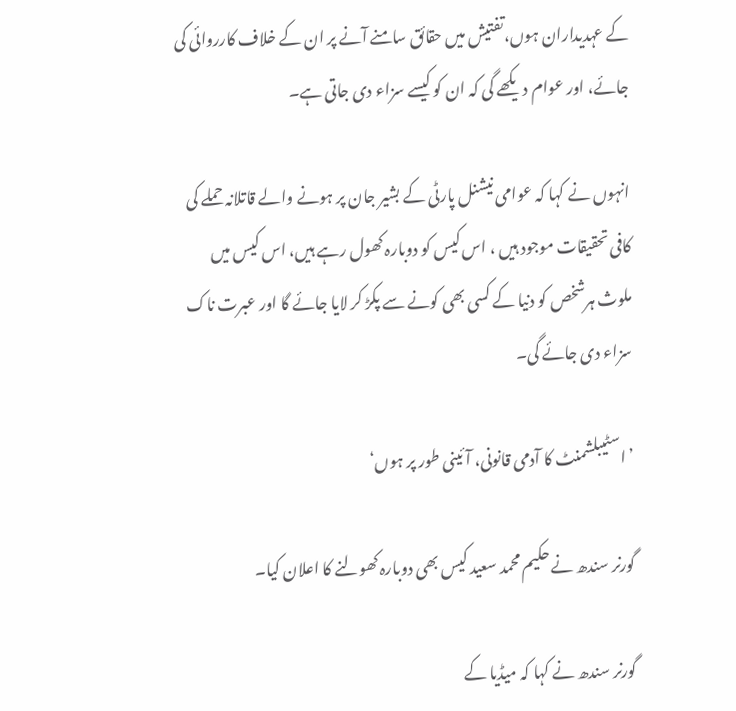کے عہدیداران ہوں،تفتیش میں حقائق سامنے آنے پر ان کے خلاف کارروائی کی جائے، اور عوام دیکھے گی کہ ان کو کیسے سزاء دی جاتی ہے۔

انہوں نے کہا کہ عوامی نیشنل پارٹی کے بشیر جان پر ہونے والے قاتلانہ حملے کی کافی تحقیقات موجود ہیں ، اس کیس کو دوبارہ کھول رہے ہیں، اس کیس میں ملوث ہرشخص کو دنیا کے کسی بھی کونے سے پکڑ کر لایا جائے گا اور عبرت ناک سزاء دی جائے گی۔

’اسٹیبلشمنٹ کا آدمی قانونی، آئینی طور پر ہوں‘

گورنر سندھ نے حکیم محمد سعید کیس بھی دوبارہ کھولنے کا اعلان کیا۔

گورنر سندھ نے کہا کہ میڈیا کے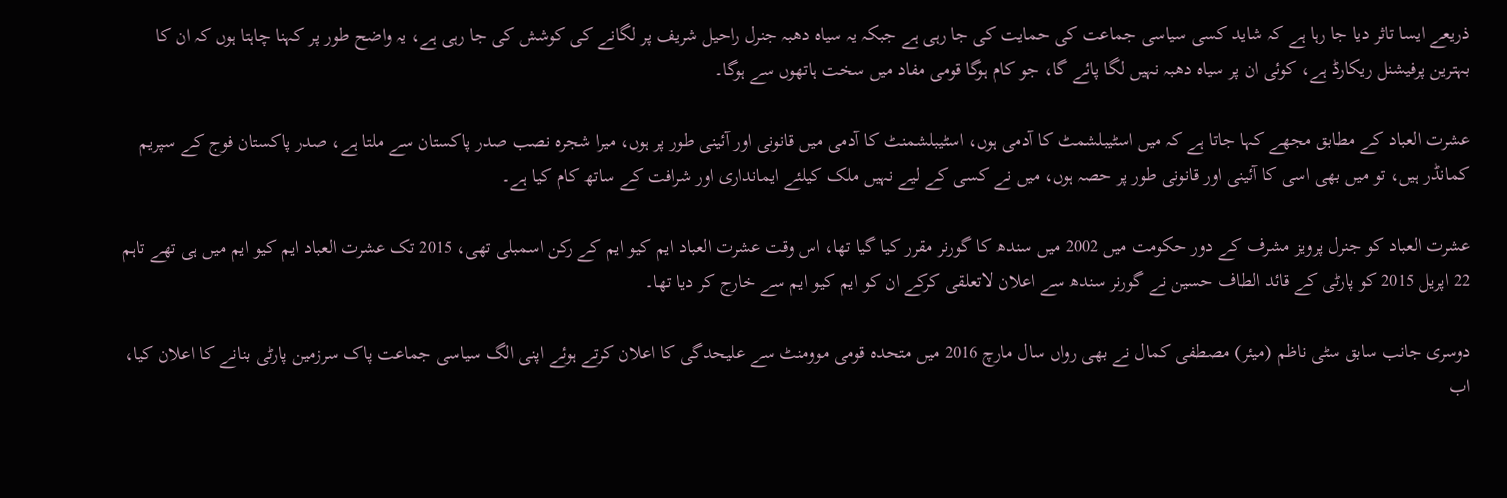ذریعے ایسا تاثر دیا جا رہا ہے کہ شاید کسی سیاسی جماعت کی حمایت کی جا رہی ہے جبکہ یہ سیاہ دھبہ جنرل راحیل شریف پر لگانے کی کوشش کی جا رہی ہے، یہ واضح طور پر کہنا چاہتا ہوں کہ ان کا بہترین پرفیشنل ریکارڈ ہے، کوئی ان پر سیاہ دھبہ نہیں لگا پائے گا، جو کام ہوگا قومی مفاد میں سخت ہاتھوں سے ہوگا۔

عشرت العباد کے مطابق مجھے کہا جاتا ہے کہ میں اسٹیبلشمٹ کا آدمی ہوں، اسٹیبلشمنٹ کا آدمی میں قانونی اور آئینی طور پر ہوں، میرا شجرہ نصب صدر پاکستان سے ملتا ہے، صدر پاکستان فوج کے سپریم کمانڈر ہیں، تو میں بھی اسی کا آئینی اور قانونی طور پر حصہ ہوں، میں نے کسی کے لیے نہیں ملک کیلئے ایمانداری اور شرافت کے ساتھ کام کیا ہے۔

عشرت العباد کو جنرل پرویز مشرف کے دور حکومت میں 2002 میں سندھ کا گورنر مقرر کیا گیا تھا، اس وقت عشرت العباد ایم کیو ایم کے رکن اسمبلی تھی، 2015 تک عشرت العباد ایم کیو ایم میں ہی تھے تاہم 22 اپریل 2015 کو پارٹی کے قائد الطاف حسین نے گورنر سندھ سے اعلان لاتعلقی کرکے ان کو ایم کیو ایم سے خارج کر دیا تھا۔

دوسری جانب سابق سٹی ناظم (میئر) مصطفی کمال نے بھی رواں سال مارچ 2016 میں متحدہ قومی موومنٹ سے علیحدگی کا اعلان کرتے ہوئے اپنی الگ سیاسی جماعت پاک سرزمین پارٹی بنانے کا اعلان کیا، اب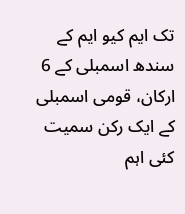تک ایم کیو ایم کے سندھ اسمبلی کے 6 ارکان، قومی اسمبلی کے ایک رکن سمیت کئی اہم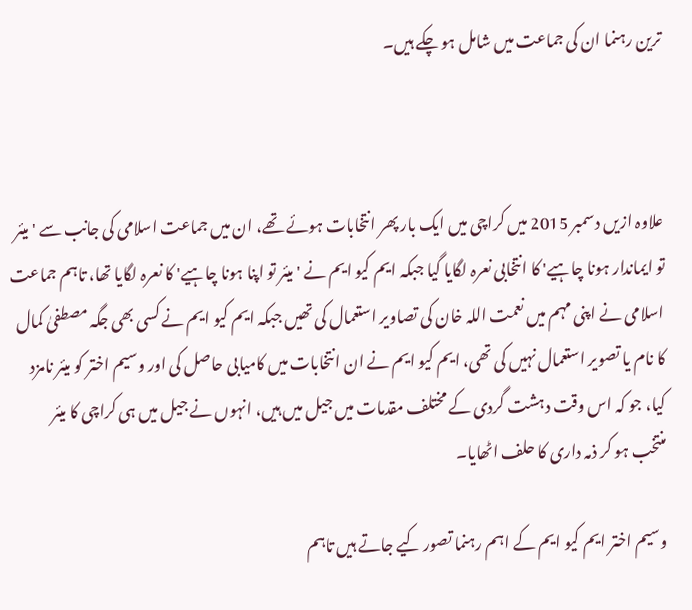ترین رہنما ان کی جماعت میں شامل ہو چکے ہیں۔



علاوہ ازیں دسمبر 2015 میں کراچی میں ایک بار پھر انتخابات ہوئے تھے، ان میں جماعت اسلامی کی جانب سے 'میئر تو ایماندار ہونا چاہیے' کا انتخابی نعرہ لگایا گیا جبکہ ایم کیو ایم نے 'میئر تو اپنا ہونا چاہیے' کا نعرہ لگایا تھا، تاہم جماعت اسلامی نے اپنی مہم میں نعمت اللہ خان کی تصاویر استعمال کی تھیں جبکہ ایم کیو ایم نے کسی بھی جگہ مصطفیٰ کمال کا نام یا تصویر استعمال نہیں کی تھی، ایم کیو ایم نے ان انتخابات میں کامیابی حاصل کی اور وسیم اختر کو میئر نامزد کیا، جو کہ اس وقت دہشت گردی کے مختلف مقدمات میں جیل میں ہیں، انہوں نے جیل میں ہی کراچی کا میئر منتخب ہو کر ذمہ داری کا حلف اٹھایا۔

وسیم اختر ایم کیو ایم کے اہم رہنما تصور کیے جاتے ہیں تاہم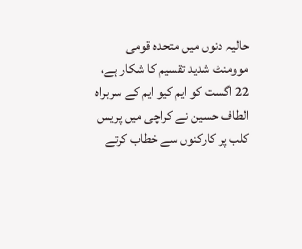حالیہ دنوں میں متحدہ قومی موومنٹ شدید تقسیم کا شکار ہے، 22 اگست کو ایم کیو ایم کے سربراہ الطاف حسین نے کراچی میں پریس کلب پر کارکنوں سے خطاب کرتے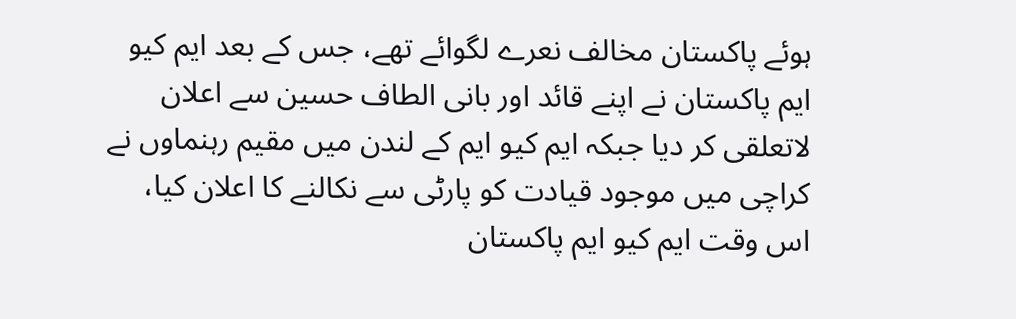ہوئے پاکستان مخالف نعرے لگوائے تھے، جس کے بعد ایم کیو ایم پاکستان نے اپنے قائد اور بانی الطاف حسین سے اعلان لاتعلقی کر دیا جبکہ ایم کیو ایم کے لندن میں مقیم رہنماوں نے کراچی میں موجود قیادت کو پارٹی سے نکالنے کا اعلان کیا، اس وقت ایم کیو ایم پاکستان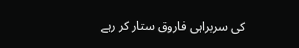کی سربراہی فاروق ستار کر رہے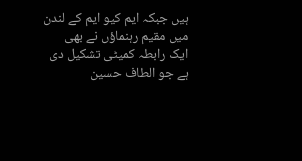ہیں جبکہ ایم کیو ایم کے لندن میں مقیم رہنماؤں نے بھی ایک رابطہ کمیٹی تشکیل دی ہے جو الطاف حسین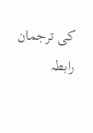کی ترجمان رابطہ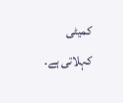کمیٹی کہلاتی ہے۔